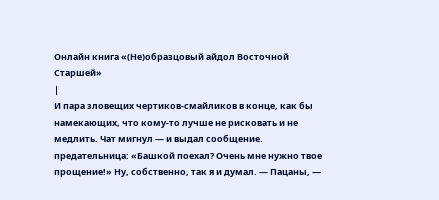Онлайн книга «(Не)образцовый айдол Восточной Старшей»
|
И пара зловещих чертиков-смайликов в конце, как бы намекающих, что кому-то лучше не рисковать и не медлить. Чат мигнул — и выдал сообщение. предательница: «Башкой поехал? Очень мне нужно твое прощение!» Ну, собственно, так я и думал. — Пацаны, —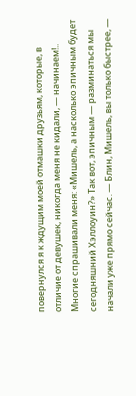повернулся я к ждущим моей отмашки друзьям, которые, в отличие от девушек, никогда меня не кидали, — начинаем!.. Многие спрашивали меня: «Мишель, а насколько эпичным будет сегодняшний Хэллоуин?» Так вот, эпичным — разминаться мы начали уже прямо сейчас. — Блин, Мишель, вы только быстрее, —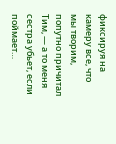фиксируя на камеру все, что мы творим, попутно причитал Тим, — а то меня сестра убьет, если поймает…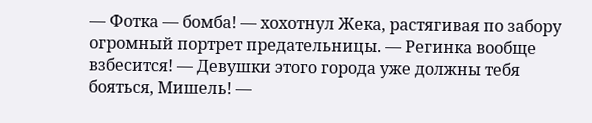— Фотка — бомба! — хохотнул Жека, растягивая по забору огромный портрет предательницы. — Регинка вообще взбесится! — Девушки этого города уже должны тебя бояться, Мишель! —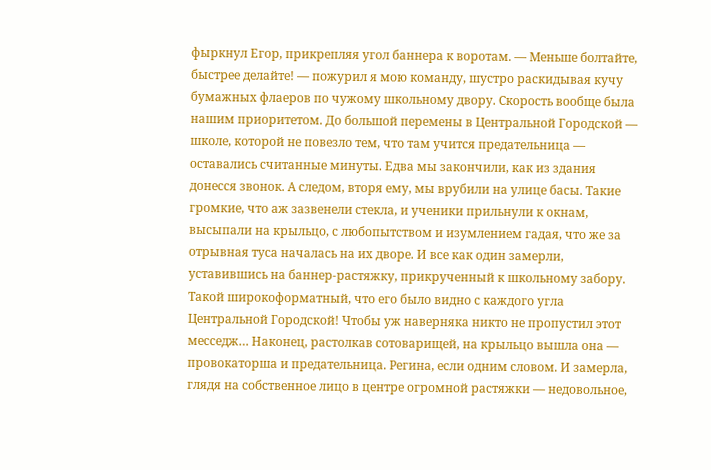фыркнул Егор, прикрепляя угол баннера к воротам. — Меньше болтайте, быстрее делайте! — пожурил я мою команду, шустро раскидывая кучу бумажных флаеров по чужому школьному двору. Скорость вообще была нашим приоритетом. До большой перемены в Центральной Городской — школе, которой не повезло тем, что там учится предательница — оставались считанные минуты. Едва мы закончили, как из здания донесся звонок. А следом, вторя ему, мы врубили на улице басы. Такие громкие, что аж зазвенели стекла, и ученики прильнули к окнам, высыпали на крыльцо, с любопытством и изумлением гадая, что же за отрывная туса началась на их дворе. И все как один замерли, уставившись на баннер-растяжку, прикрученный к школьному забору. Такой широкоформатный, что его было видно с каждого угла Центральной Городской! Чтобы уж наверняка никто не пропустил этот месседж… Наконец, растолкав сотоварищей, на крыльцо вышла она — провокаторша и предательница. Регина, если одним словом. И замерла, глядя на собственное лицо в центре огромной растяжки — недовольное,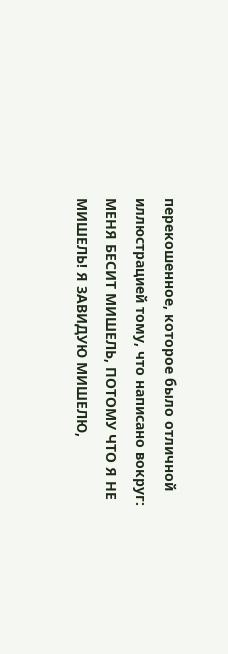перекошенное, которое было отличной иллюстрацией тому, что написано вокруг: МЕНЯ БЕСИТ МИШЕЛЬ, ПОТОМУ ЧТО Я НЕ МИШЕЛЬ! Я ЗАВИДУЮ МИШЕЛЮ,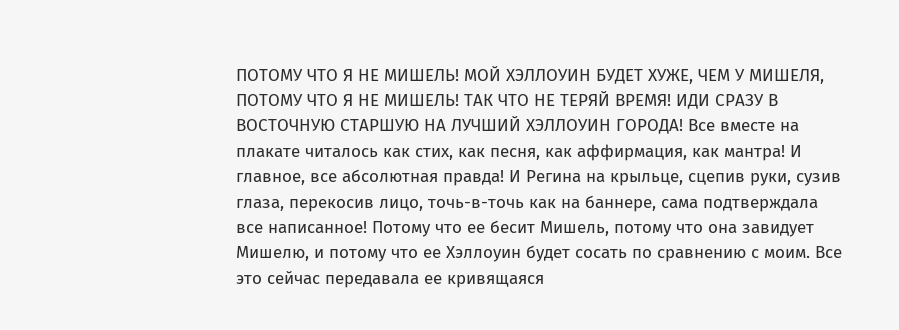ПОТОМУ ЧТО Я НЕ МИШЕЛЬ! МОЙ ХЭЛЛОУИН БУДЕТ ХУЖЕ, ЧЕМ У МИШЕЛЯ, ПОТОМУ ЧТО Я НЕ МИШЕЛЬ! ТАК ЧТО НЕ ТЕРЯЙ ВРЕМЯ! ИДИ СРАЗУ В ВОСТОЧНУЮ СТАРШУЮ НА ЛУЧШИЙ ХЭЛЛОУИН ГОРОДА! Все вместе на плакате читалось как стих, как песня, как аффирмация, как мантра! И главное, все абсолютная правда! И Регина на крыльце, сцепив руки, сузив глаза, перекосив лицо, точь-в-точь как на баннере, сама подтверждала все написанное! Потому что ее бесит Мишель, потому что она завидует Мишелю, и потому что ее Хэллоуин будет сосать по сравнению с моим. Все это сейчас передавала ее кривящаяся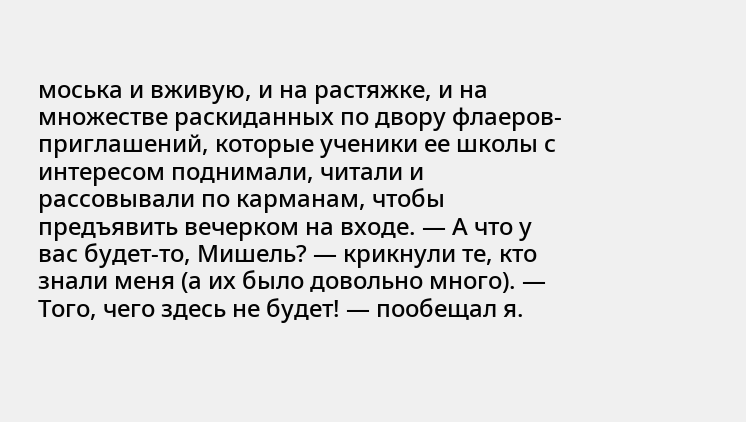моська и вживую, и на растяжке, и на множестве раскиданных по двору флаеров-приглашений, которые ученики ее школы с интересом поднимали, читали и рассовывали по карманам, чтобы предъявить вечерком на входе. — А что у вас будет-то, Мишель? — крикнули те, кто знали меня (а их было довольно много). — Того, чего здесь не будет! — пообещал я.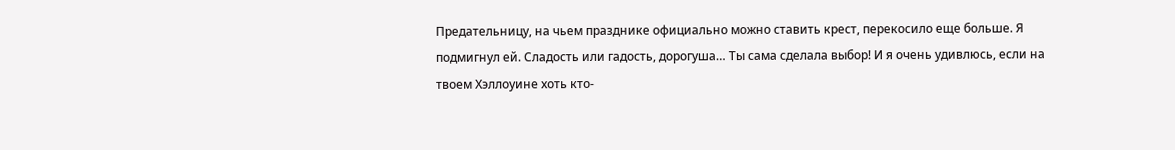Предательницу, на чьем празднике официально можно ставить крест, перекосило еще больше. Я подмигнул ей. Сладость или гадость, дорогуша… Ты сама сделала выбор! И я очень удивлюсь, если на твоем Хэллоуине хоть кто-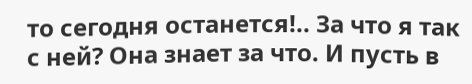то сегодня останется!.. За что я так с ней? Она знает за что. И пусть в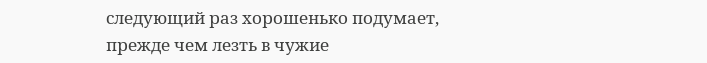следующий раз хорошенько подумает, прежде чем лезть в чужие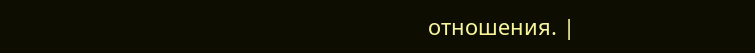отношения. |